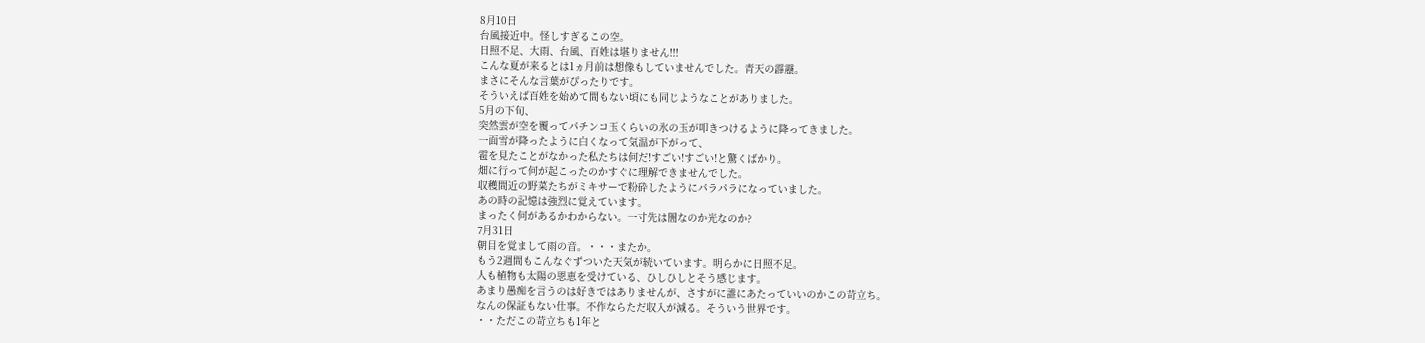8月10日
台風接近中。怪しすぎるこの空。
日照不足、大雨、台風、百姓は堪りません!!!
こんな夏が来るとは1ヵ月前は想像もしていませんでした。青天の霹靂。
まさにそんな言葉がぴったりです。
そういえば百姓を始めて間もない頃にも同じようなことがありました。
5月の下旬、
突然雲が空を覆ってパチンコ玉くらいの氷の玉が叩きつけるように降ってきました。
一面雪が降ったように白くなって気温が下がって、
雹を見たことがなかった私たちは何だ!すごい!すごい!と驚くばかり。
畑に行って何が起こったのかすぐに理解できませんでした。
収穫間近の野菜たちがミキサーで粉砕したようにパラパラになっていました。
あの時の記憶は強烈に覚えています。
まったく何があるかわからない。一寸先は闇なのか光なのか?
7月31日
朝目を覚まして雨の音。・・・またか。
もう2週間もこんなぐずついた天気が続いています。明らかに日照不足。
人も植物も太陽の恩恵を受けている、ひしひしとそう感じます。
あまり愚痴を言うのは好きではありませんが、さすがに誰にあたっていいのかこの苛立ち。
なんの保証もない仕事。不作ならただ収入が減る。そういう世界です。
・・ただこの苛立ちも1年と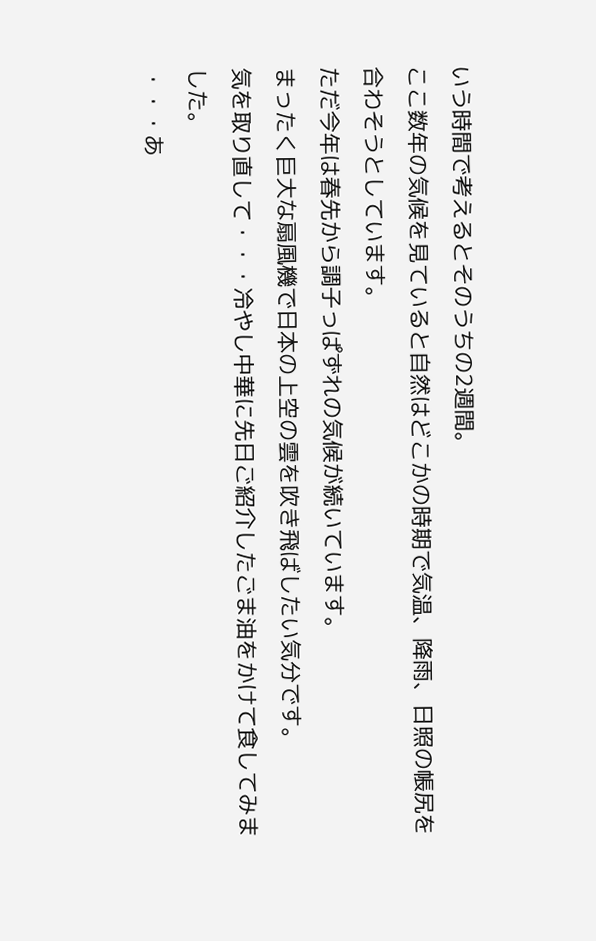いう時間で考えるとそのうちの2週間。
ここ数年の気候を見ていると自然はどこかの時期で気温、降雨、日照の帳尻を合わそうとしています。
ただ今年は春先から調子っぱずれの気候が続いています。
まったく巨大な扇風機で日本の上空の雲を吹き飛ばしたい気分です。
気を取り直して・・・冷やし中華に先日ご紹介したごま油をかけて食してみました。
・・・あ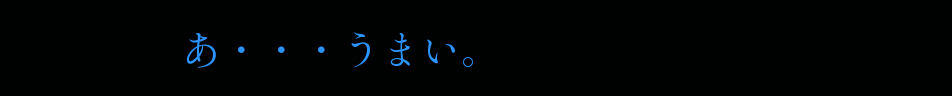あ・・・うまい。